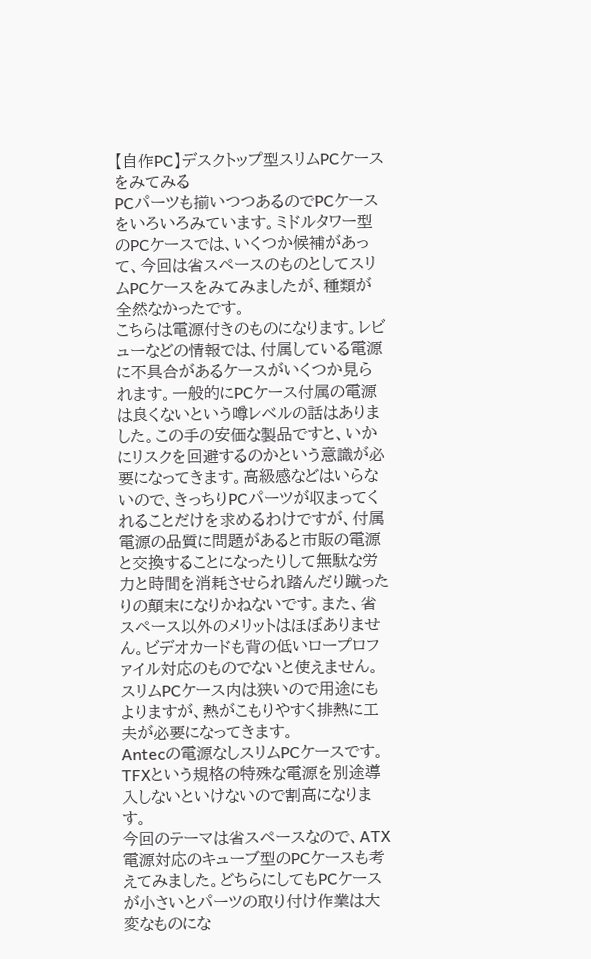【自作PC】デスクトップ型スリムPCケースをみてみる
PCパーツも揃いつつあるのでPCケースをいろいろみています。ミドルタワー型のPCケースでは、いくつか候補があって、今回は省スペースのものとしてスリムPCケースをみてみましたが、種類が全然なかったです。
こちらは電源付きのものになります。レビューなどの情報では、付属している電源に不具合があるケースがいくつか見られます。一般的にPCケース付属の電源は良くないという噂レベルの話はありました。この手の安価な製品ですと、いかにリスクを回避するのかという意識が必要になってきます。高級感などはいらないので、きっちりPCパーツが収まってくれることだけを求めるわけですが、付属電源の品質に問題があると市販の電源と交換することになったりして無駄な労力と時間を消耗させられ踏んだり蹴ったりの顛末になりかねないです。また、省スペース以外のメリットはほぼありません。ビデオカードも背の低いロープロファイル対応のものでないと使えません。スリムPCケース内は狭いので用途にもよりますが、熱がこもりやすく排熱に工夫が必要になってきます。
Antecの電源なしスリムPCケースです。TFXという規格の特殊な電源を別途導入しないといけないので割高になります。
今回のテーマは省スペースなので、ATX電源対応のキューブ型のPCケースも考えてみました。どちらにしてもPCケースが小さいとパーツの取り付け作業は大変なものにな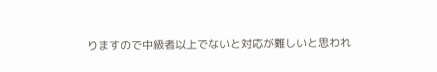りますので中級者以上でないと対応が難しいと思われ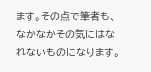ます。その点で筆者も、なかなかその気にはなれないものになります。